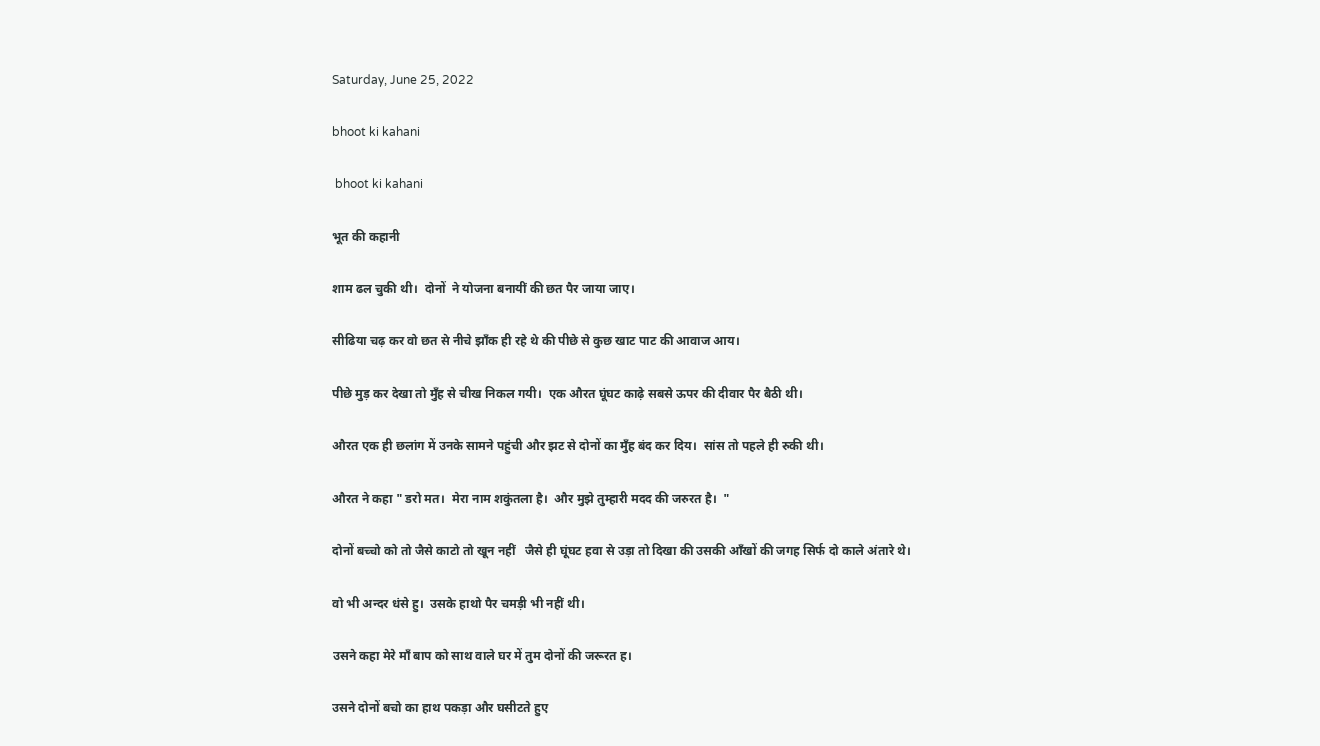Saturday, June 25, 2022

bhoot ki kahani

 bhoot ki kahani

भूत की कहानी

शाम ढल चुकी थी।  दोनों  ने योजना बनायीं की छत पैर जाया जाए।

सीढिया चढ़ कर वो छत से नीचे झाँक ही रहे थे की पीछे से कुछ खाट पाट की आवाज आय।

पीछे मुड़ कर देखा तो मुँह से चीख निकल गयी।  एक औरत घूंघट काढ़े सबसे ऊपर की दीवार पैर बैठी थी।

औरत एक ही छलांग में उनके सामने पहुंची और झट से दोनों का मुँह बंद कर दिय।  सांस तो पहले ही रुकी थी।

औरत ने कहा " डरो मत।  मेरा नाम शकुंतला है।  और मुझे तुम्हारी मदद की जरुरत है।  "

दोनों बच्चो को तो जैसे काटो तो खून नहीं   जैसे ही घूंघट हवा से उड़ा तो दिखा की उसकी आँखों की जगह सिर्फ दो काले अंतारे थे।

वो भी अन्दर धंसे हु।  उसके हाथो पैर चमड़ी भी नहीं थी।

उसने कहा मेरे माँ बाप को साथ वाले घर में तुम दोनों की जरूरत ह।

उसने दोनों बचो का हाथ पकड़ा और घसीटते हुए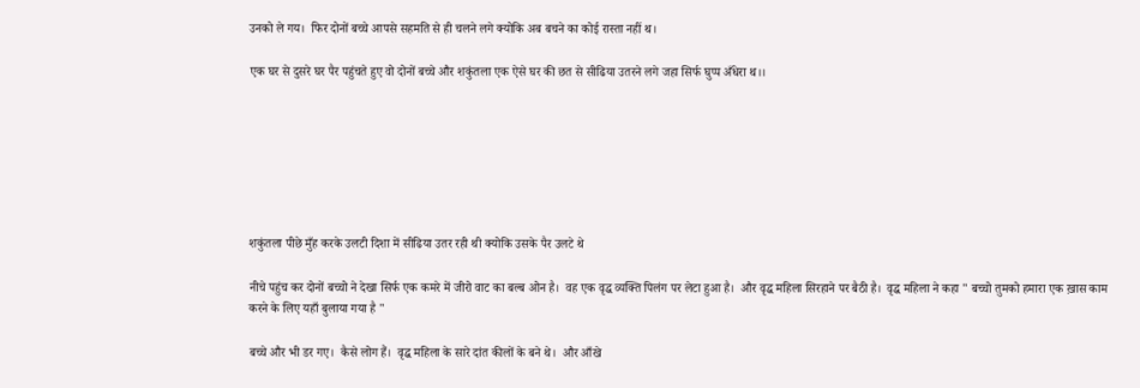उनको ले गय।  फिर दोनों बच्चे आपसे सहमति से ही चलने लगे क्योकि अब बचने का कोई रास्ता नहीं थ।

एक घर से दुसरे घर पैर पहुंचते हुए वो दोनों बच्चे और शकुंतला एक ऐसे घर की छत से सीढिया उतरने लगे जहा सिर्फ घुप्प अँधेरा थ।।







शकुंतला पीछे मुँह करके उलटी दिशा में सीढिया उतर रही थी क्योकि उसके पैर उलटे थे

नीचे पहुंच कर दोनों बच्चो ने देखा सिर्फ एक कमरे में जीरो वाट का बल्ब ओन है।  वह एक वृद्ध व्यक्ति पिलंग पर लेटा हुआ है।  और वृद्ध महिला सिरहाने पर बैठी है।  वृद्ध महिला ने कहा " बच्चो तुमको हमारा एक ख़ास काम करने के लिए यहाँ बुलाया गया है "

बच्चे और भी डर गए।  कैसे लोग हैं।  वृद्ध महिला के सारे दांत कीलों के बने थे।  और आँखे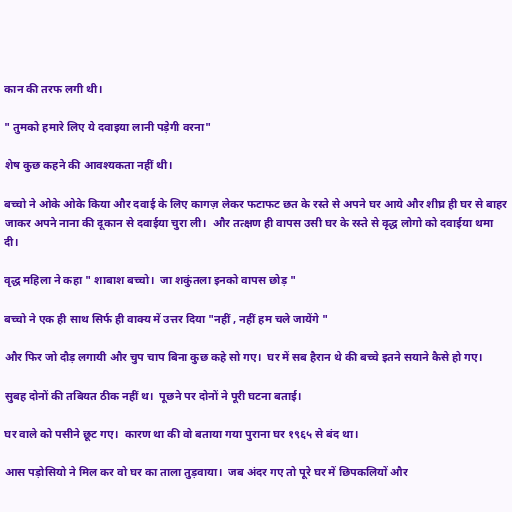कान की तरफ लगी थी।

" तुमको हमारे लिए ये दवाइया लानी पड़ेगी वरना"

शेष कुछ कहने की आवश्यकता नहीं थी।

बच्चो ने ओके ओके किया और दवाई के लिए कागज़ लेकर फटाफट छत के रस्ते से अपने घर आये और शीघ्र ही घर से बाहर जाकर अपने नाना की दूकान से दवाईया चुरा ली।  और तत्क्षण ही वापस उसी घर के रस्ते से वृद्ध लोगो को दवाईया थमा दी।

वृद्ध महिला ने कहा " शाबाश बच्चो।  जा शकुंतला इनको वापस छोड़ "

बच्चो ने एक ही साथ सिर्फ ही वाक्य में उत्तर दिया "नहीं , नहीं हम चले जायेंगे "

और फिर जो दौड़ लगायी और चुप चाप बिना कुछ कहे सो गए।  घर में सब हैरान थे की बच्चे इतने सयाने कैसे हो गए।

सुबह दोनों की तबियत ठीक नहीं थ।  पूछने पर दोनों ने पूरी घटना बताई।

घर वाले को पसीने छूट गए।  कारण था की वो बताया गया पुराना घर १९६५ से बंद था।

आस पड़ोसियो ने मिल कर वो घर का ताला तुड़वाया।  जब अंदर गए तो पूरे घर में छिपकलियों और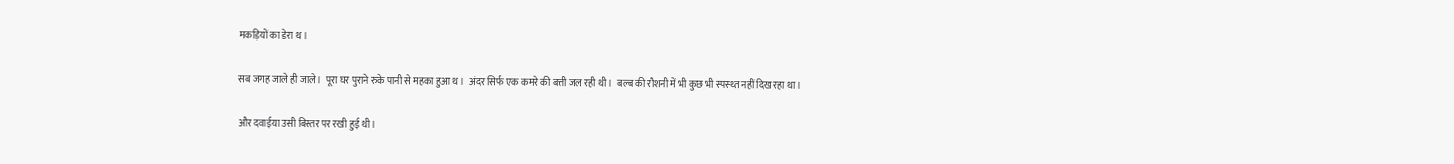मकड़ियों का डेरा थ।

सब जगह जाले ही जाले।  पूरा घर पुराने रुके पानी से महका हुआ थ।  अंदर सिर्फ एक कमरे की बत्ती जल रही थी।  बल्ब की रौशनी में भी कुछ भी स्पस्थ्त नहीं दिख रहा था।

और दवाईया उसी बिस्तर पर रखी हुई थी।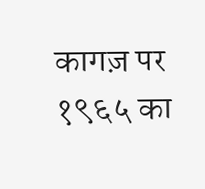कागज़ पर १९६५ का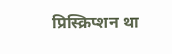प्रिस्क्रिप्शन था